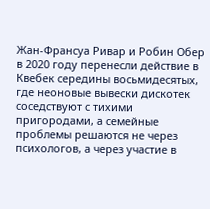Жан-Франсуа Ривар и Робин Обер в 2020 году перенесли действие в Квебек середины восьмидесятых, где неоновые вывески дискотек соседствуют с тихими пригородами, а семейные проблемы решаются не через психологов, а через участие в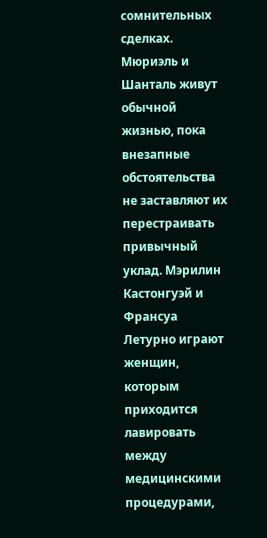сомнительных сделках. Мюриэль и Шанталь живут обычной жизнью, пока внезапные обстоятельства не заставляют их перестраивать привычный уклад. Мэрилин Кастонгуэй и Франсуа Летурно играют женщин, которым приходится лавировать между медицинскими процедурами,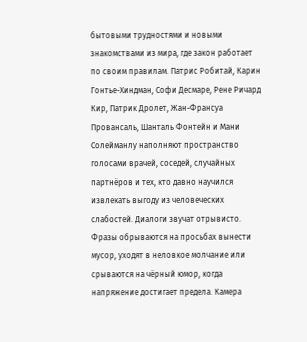бытовыми трудностями и новыми знакомствами из мира, где закон работает по своим правилам. Патрис Робитай, Карин Гонтье-Хиндман, Софи Десмаре, Рене Ричард Кир, Патрик Дролет, Жан-Франсуа Провансаль, Шанталь Фонтейн и Мани Солейманлу наполняют пространство голосами врачей, соседей, случайных партнёров и тех, кто давно научился извлекать выгоду из человеческих слабостей. Диалоги звучат отрывисто. Фразы обрываются на просьбах вынести мусор, уходят в неловкое молчание или срываются на чёрный юмор, когда напряжение достигает предела. Камера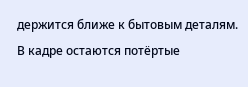держится ближе к бытовым деталям. В кадре остаются потёртые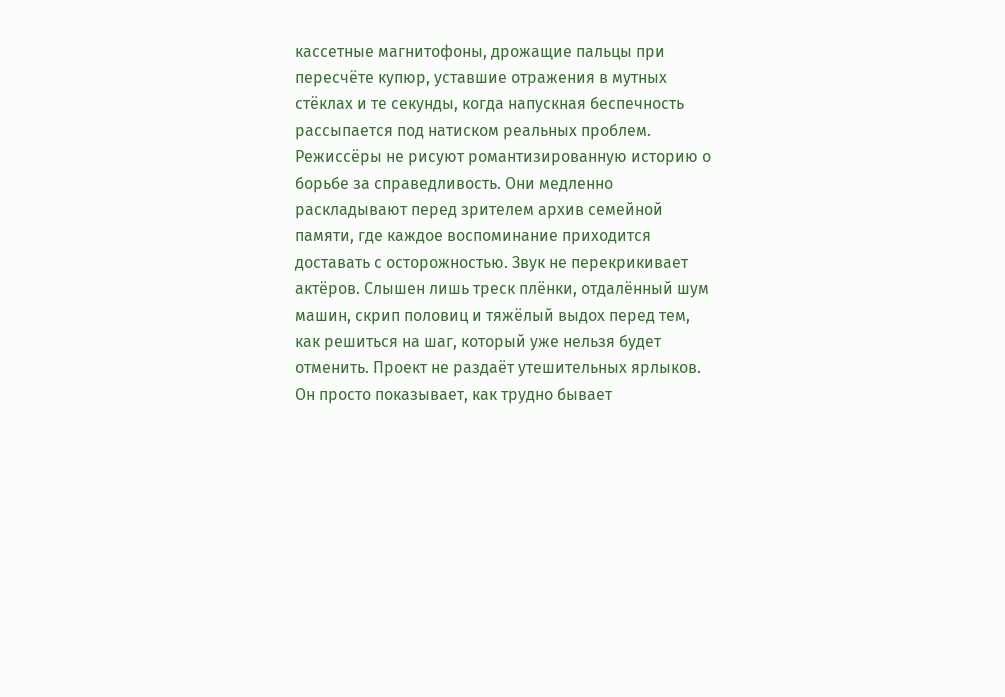кассетные магнитофоны, дрожащие пальцы при пересчёте купюр, уставшие отражения в мутных стёклах и те секунды, когда напускная беспечность рассыпается под натиском реальных проблем. Режиссёры не рисуют романтизированную историю о борьбе за справедливость. Они медленно раскладывают перед зрителем архив семейной памяти, где каждое воспоминание приходится доставать с осторожностью. Звук не перекрикивает актёров. Слышен лишь треск плёнки, отдалённый шум машин, скрип половиц и тяжёлый выдох перед тем, как решиться на шаг, который уже нельзя будет отменить. Проект не раздаёт утешительных ярлыков. Он просто показывает, как трудно бывает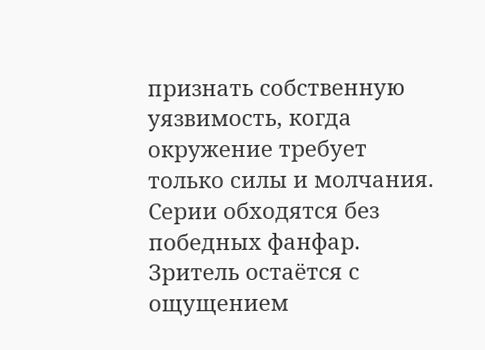признать собственную уязвимость, когда окружение требует только силы и молчания. Серии обходятся без победных фанфар. Зритель остаётся с ощущением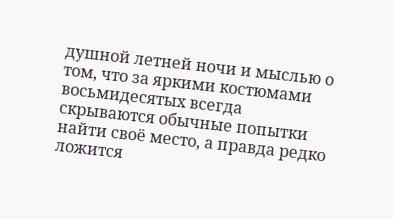душной летней ночи и мыслью о том, что за яркими костюмами восьмидесятых всегда скрываются обычные попытки найти своё место, а правда редко ложится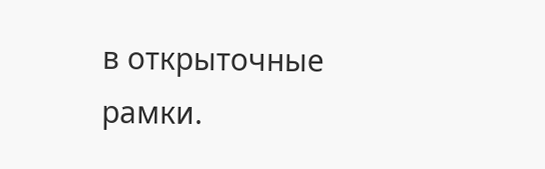в открыточные рамки.